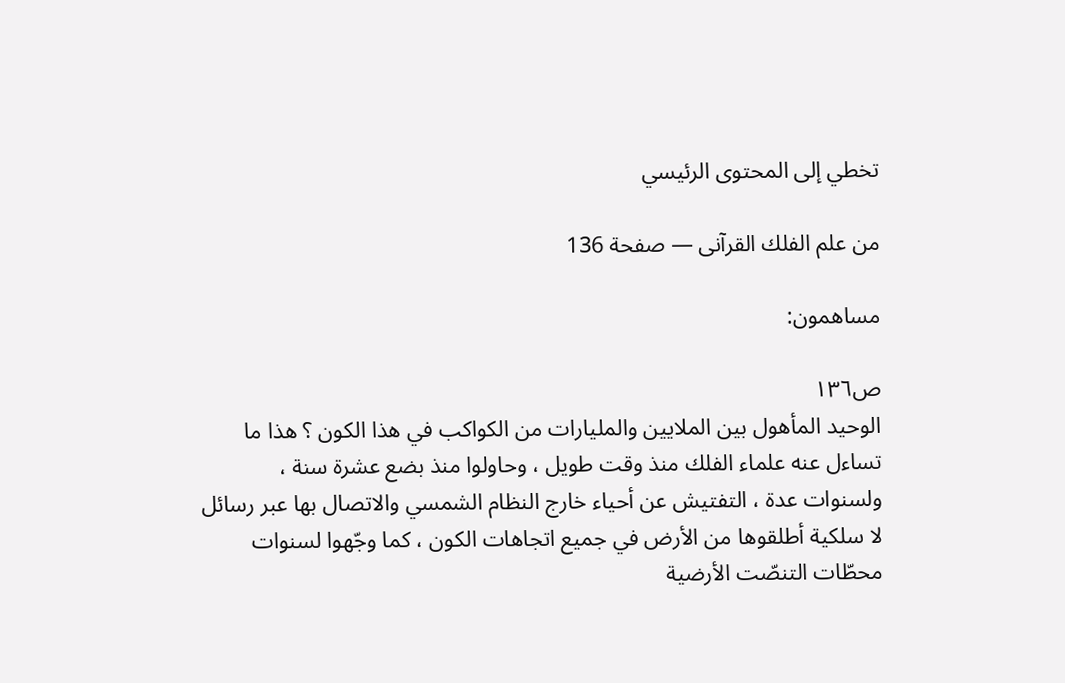تخطي إلى المحتوى الرئيسي

من علم الفلك القرآنى — صفحة 136

مساهمون:

ص١٣٦
الوحيد المأهول بين الملايين والمليارات من الكواكب في هذا الكون ؟ هذا ما تساءل عنه علماء الفلك منذ وقت طويل ، وحاولوا منذ بضع عشرة سنة ، ولسنوات عدة ، التفتيش عن أحياء خارج النظام الشمسي والاتصال بها عبر رسائل لا سلكية أطلقوها من الأرض في جميع اتجاهات الكون ، كما وجّهوا لسنوات محطّات التنصّت الأرضية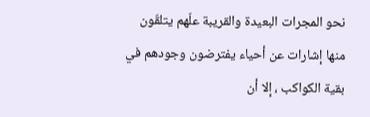نحو المجرات البعيدة والقريبة علّهم يتلقّون منها إشارات عن أحياء يفترضون وجودهم في بقية الكواكب ، إلا أن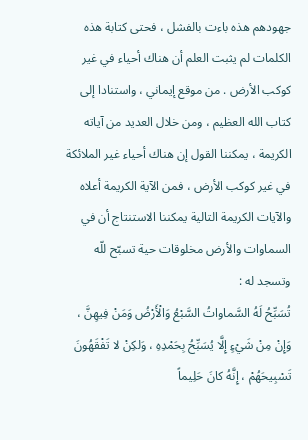جهودهم هذه باءت بالفشل ، فحتى كتابة هذه الكلمات لم يثبت العلم أن هناك أحياء في غير كوكب الأرض . من موقع إيماني ، واستنادا إلى كتاب الله العظيم ، ومن خلال العديد من آياته الكريمة ، يمكننا القول إن هناك أحياء غير الملائكة في غير كوكب الأرض ، فمن الآية الكريمة أعلاه والآيات الكريمة التالية يمكننا الاستنتاج أن في السماوات والأرض مخلوقات حية تسبّح للّه وتسجد له :
تُسَبِّحُ لَهُ السَّماواتُ السَّبْعُ وَالْأَرْضُ وَمَنْ فِيهِنَّ ، وَإِنْ مِنْ شَيْءٍ إِلَّا يُسَبِّحُ بِحَمْدِهِ ، وَلكِنْ لا تَفْقَهُونَ تَسْبِيحَهُمْ ، إِنَّهُ كانَ حَلِيماً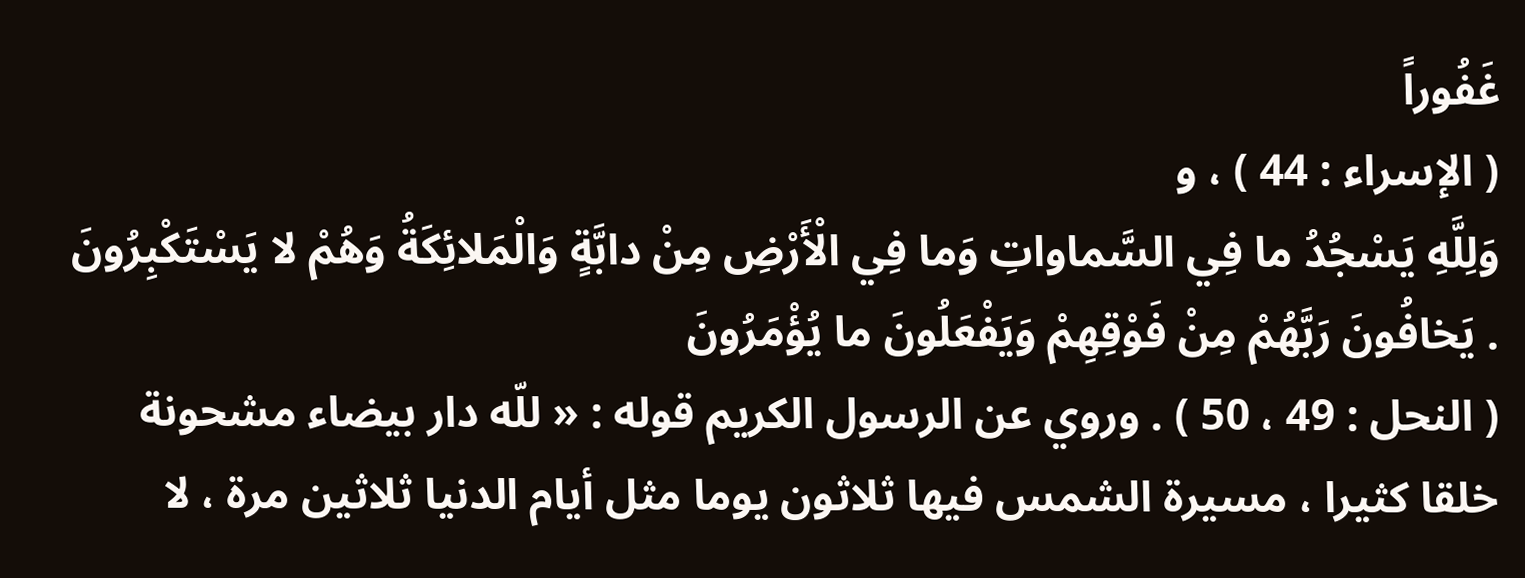غَفُوراً
( الإسراء : 44 ) ، و
وَلِلَّهِ يَسْجُدُ ما فِي السَّماواتِ وَما فِي الْأَرْضِ مِنْ دابَّةٍ وَالْمَلائِكَةُ وَهُمْ لا يَسْتَكْبِرُونَ . يَخافُونَ رَبَّهُمْ مِنْ فَوْقِهِمْ وَيَفْعَلُونَ ما يُؤْمَرُونَ
( النحل : 49 ، 50 ) . وروي عن الرسول الكريم قوله : « للّه دار بيضاء مشحونة خلقا كثيرا ، مسيرة الشمس فيها ثلاثون يوما مثل أيام الدنيا ثلاثين مرة ، لا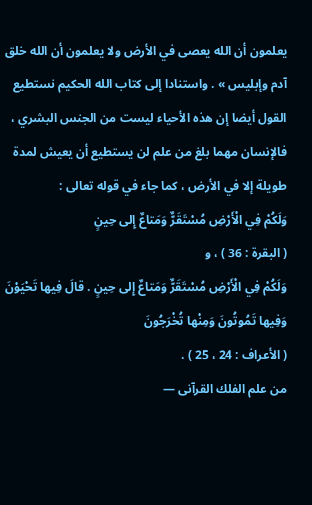يعلمون أن الله يعصى في الأرض ولا يعلمون أن الله خلق آدم وإبليس » . واستنادا إلى كتاب الله الحكيم نستطيع القول أيضا إن هذه الأحياء ليست من الجنس البشري ، فالإنسان مهما بلغ من علم لن يستطيع أن يعيش لمدة طويلة إلا في الأرض ، كما جاء في قوله تعالى :
وَلَكُمْ فِي الْأَرْضِ مُسْتَقَرٌّ وَمَتاعٌ إِلى حِينٍ
( البقرة : 36 ) ، و
وَلَكُمْ فِي الْأَرْضِ مُسْتَقَرٌّ وَمَتاعٌ إِلى حِينٍ . قالَ فِيها تَحْيَوْنَ وَفِيها تَمُوتُونَ وَمِنْها تُخْرَجُونَ
( الأعراف : 24 ، 25 ) .
من علم الفلك القرآنى —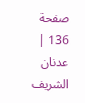صفحة 136 | عدنان الشريف